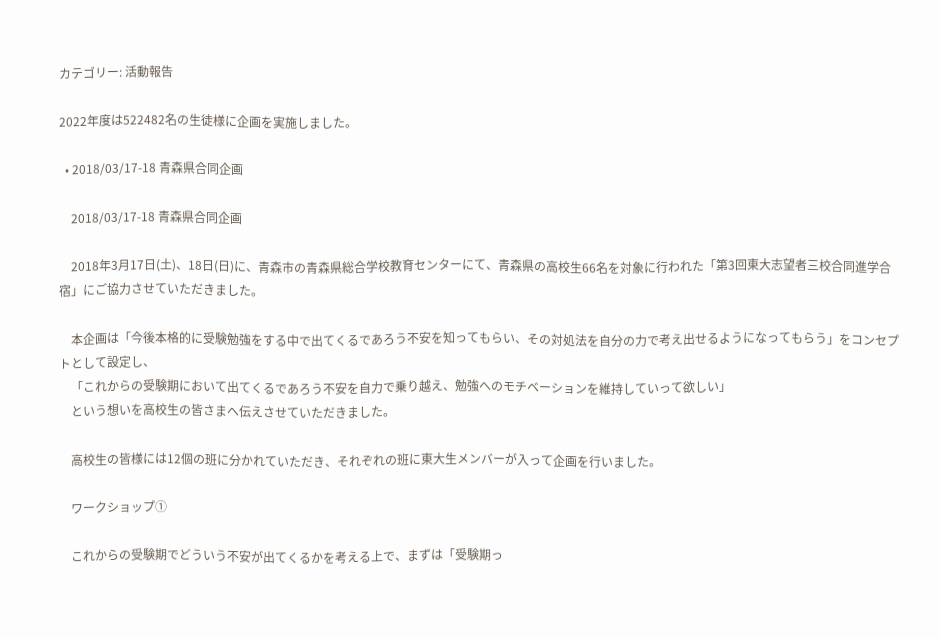カテゴリー: 活動報告

2022年度は522482名の生徒様に企画を実施しました。

  • 2018/03/17-18 青森県合同企画

    2018/03/17-18 青森県合同企画

    2018年3月17日(土)、18日(日)に、青森市の青森県総合学校教育センターにて、青森県の高校生66名を対象に行われた「第3回東大志望者三校合同進学合宿」にご協力させていただきました。

    本企画は「今後本格的に受験勉強をする中で出てくるであろう不安を知ってもらい、その対処法を自分の力で考え出せるようになってもらう」をコンセプトとして設定し、
    「これからの受験期において出てくるであろう不安を自力で乗り越え、勉強へのモチベーションを維持していって欲しい」
    という想いを高校生の皆さまへ伝えさせていただきました。

    高校生の皆様には12個の班に分かれていただき、それぞれの班に東大生メンバーが入って企画を行いました。

    ワークショップ①

    これからの受験期でどういう不安が出てくるかを考える上で、まずは「受験期っ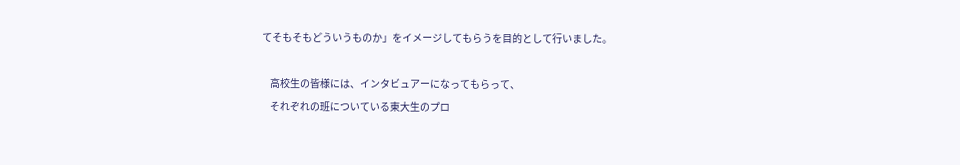てそもそもどういうものか」をイメージしてもらうを目的として行いました。

    高校生の皆様には、インタビュアーになってもらって、
    それぞれの班についている東大生のプロ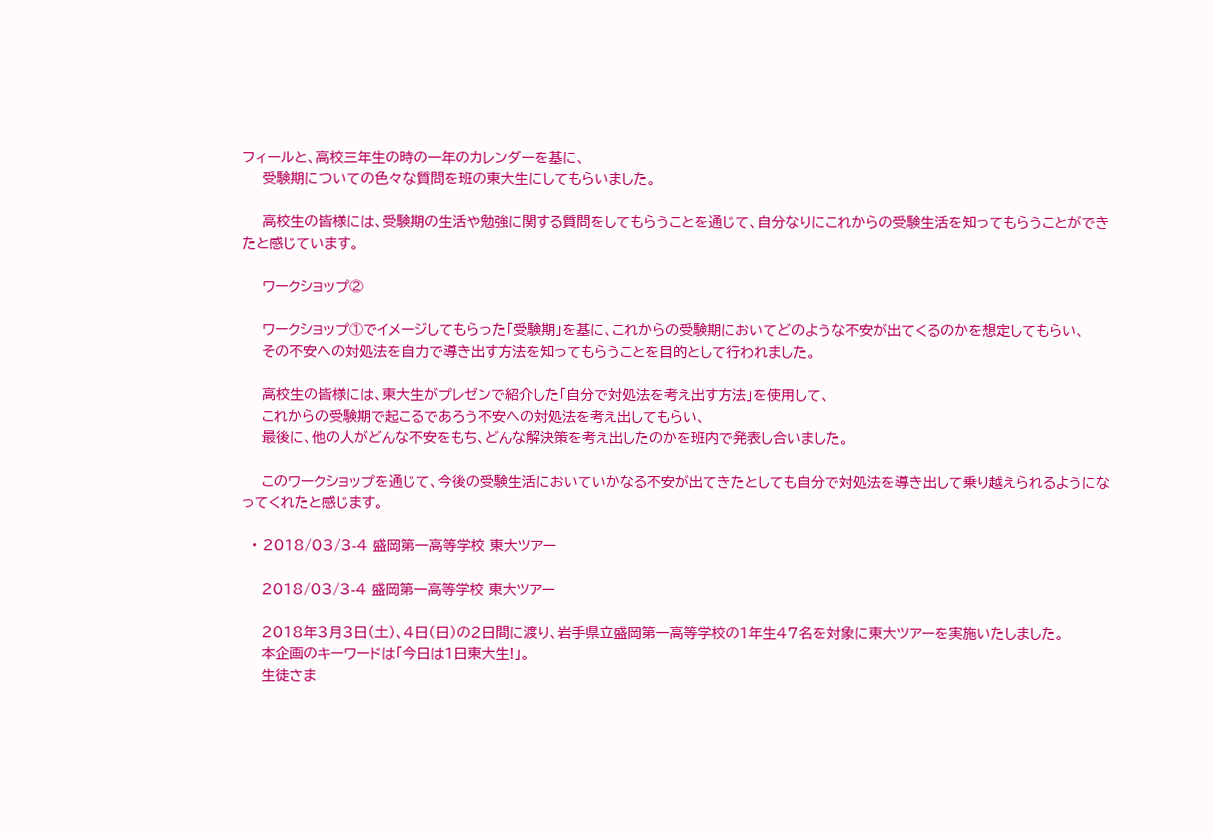フィールと、高校三年生の時の一年のカレンダーを基に、
    受験期についての色々な質問を班の東大生にしてもらいました。

    高校生の皆様には、受験期の生活や勉強に関する質問をしてもらうことを通じて、自分なりにこれからの受験生活を知ってもらうことができたと感じています。

    ワークショップ②

    ワークショップ①でイメージしてもらった「受験期」を基に、これからの受験期においてどのような不安が出てくるのかを想定してもらい、
    その不安への対処法を自力で導き出す方法を知ってもらうことを目的として行われました。

    高校生の皆様には、東大生がプレゼンで紹介した「自分で対処法を考え出す方法」を使用して、
    これからの受験期で起こるであろう不安への対処法を考え出してもらい、
    最後に、他の人がどんな不安をもち、どんな解決策を考え出したのかを班内で発表し合いました。

    このワークショップを通じて、今後の受験生活においていかなる不安が出てきたとしても自分で対処法を導き出して乗り越えられるようになってくれたと感じます。

  • 2018/03/3-4 盛岡第一高等学校 東大ツアー

    2018/03/3-4 盛岡第一高等学校 東大ツアー

    2018年3月3日(土)、4日(日)の2日間に渡り、岩手県立盛岡第一高等学校の1年生47名を対象に東大ツアーを実施いたしました。
    本企画のキーワードは「今日は1日東大生!」。
    生徒さま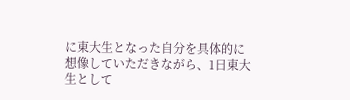に東大生となった自分を具体的に想像していただきながら、1日東大生として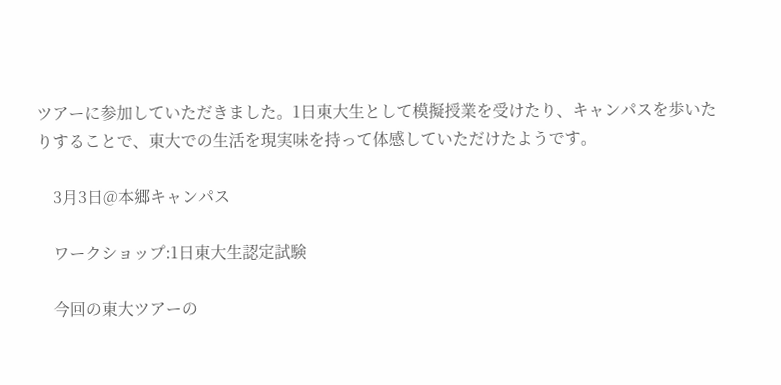ツアーに参加していただきました。1日東大生として模擬授業を受けたり、キャンパスを歩いたりすることで、東大での生活を現実味を持って体感していただけたようです。

    3月3日@本郷キャンパス

    ワークショップ:1日東大生認定試験

    今回の東大ツアーの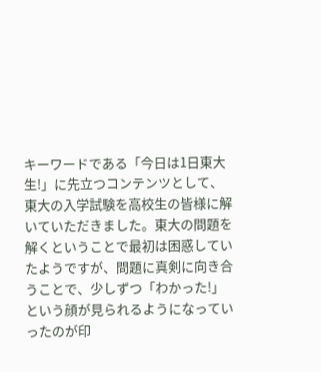キーワードである「今日は1日東大生!」に先立つコンテンツとして、東大の入学試験を高校生の皆様に解いていただきました。東大の問題を解くということで最初は困惑していたようですが、問題に真剣に向き合うことで、少しずつ「わかった!」という顔が見られるようになっていったのが印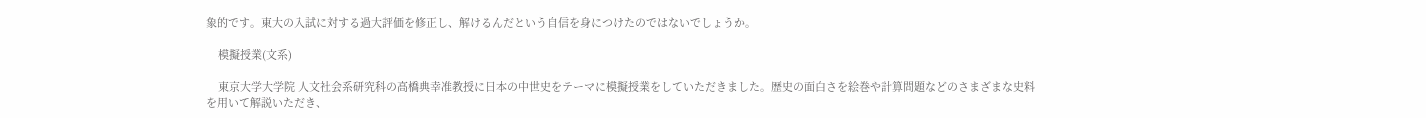象的です。東大の入試に対する過大評価を修正し、解けるんだという自信を身につけたのではないでしょうか。

    模擬授業(文系)

    東京大学大学院 人文社会系研究科の高橋典幸准教授に日本の中世史をテーマに模擬授業をしていただきました。歴史の面白さを絵巻や計算問題などのさまざまな史料を用いて解説いただき、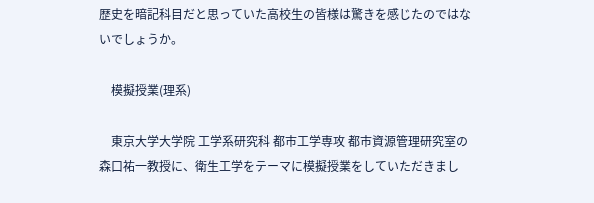歴史を暗記科目だと思っていた高校生の皆様は驚きを感じたのではないでしょうか。

    模擬授業(理系)

    東京大学大学院 工学系研究科 都市工学専攻 都市資源管理研究室の森口祐一教授に、衛生工学をテーマに模擬授業をしていただきまし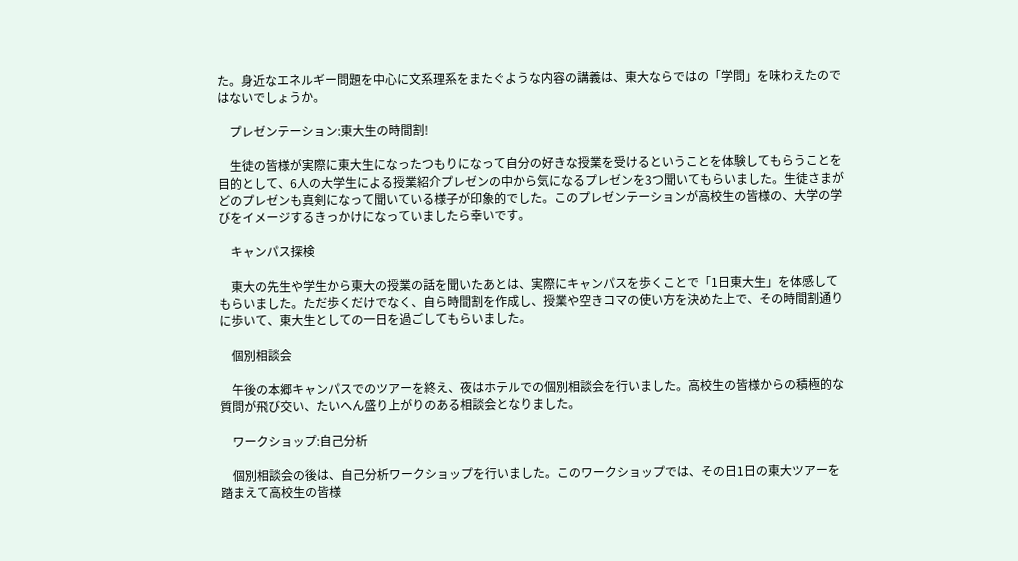た。身近なエネルギー問題を中心に文系理系をまたぐような内容の講義は、東大ならではの「学問」を味わえたのではないでしょうか。

    プレゼンテーション:東大生の時間割!

    生徒の皆様が実際に東大生になったつもりになって自分の好きな授業を受けるということを体験してもらうことを目的として、6人の大学生による授業紹介プレゼンの中から気になるプレゼンを3つ聞いてもらいました。生徒さまがどのプレゼンも真剣になって聞いている様子が印象的でした。このプレゼンテーションが高校生の皆様の、大学の学びをイメージするきっかけになっていましたら幸いです。

    キャンパス探検

    東大の先生や学生から東大の授業の話を聞いたあとは、実際にキャンパスを歩くことで「1日東大生」を体感してもらいました。ただ歩くだけでなく、自ら時間割を作成し、授業や空きコマの使い方を決めた上で、その時間割通りに歩いて、東大生としての一日を過ごしてもらいました。

    個別相談会

    午後の本郷キャンパスでのツアーを終え、夜はホテルでの個別相談会を行いました。高校生の皆様からの積極的な質問が飛び交い、たいへん盛り上がりのある相談会となりました。

    ワークショップ:自己分析

    個別相談会の後は、自己分析ワークショップを行いました。このワークショップでは、その日1日の東大ツアーを踏まえて高校生の皆様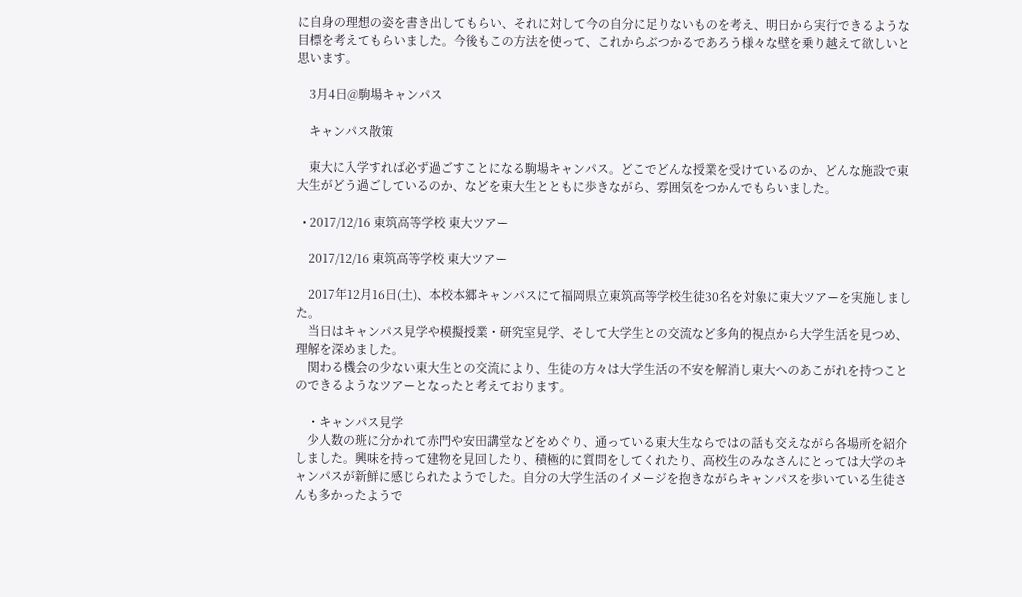に自身の理想の姿を書き出してもらい、それに対して今の自分に足りないものを考え、明日から実行できるような目標を考えてもらいました。今後もこの方法を使って、これからぶつかるであろう様々な壁を乗り越えて欲しいと思います。

    3月4日@駒場キャンパス

    キャンパス散策

    東大に入学すれば必ず過ごすことになる駒場キャンパス。どこでどんな授業を受けているのか、どんな施設で東大生がどう過ごしているのか、などを東大生とともに歩きながら、雰囲気をつかんでもらいました。

  • 2017/12/16 東筑高等学校 東大ツアー

    2017/12/16 東筑高等学校 東大ツアー

    2017年12月16日(土)、本校本郷キャンパスにて福岡県立東筑高等学校生徒30名を対象に東大ツアーを実施しました。
    当日はキャンパス見学や模擬授業・研究室見学、そして大学生との交流など多角的視点から大学生活を見つめ、理解を深めました。
    関わる機会の少ない東大生との交流により、生徒の方々は大学生活の不安を解消し東大へのあこがれを持つことのできるようなツアーとなったと考えております。

    ・キャンパス見学
    少人数の班に分かれて赤門や安田講堂などをめぐり、通っている東大生ならではの話も交えながら各場所を紹介しました。興味を持って建物を見回したり、積極的に質問をしてくれたり、高校生のみなさんにとっては大学のキャンパスが新鮮に感じられたようでした。自分の大学生活のイメージを抱きながらキャンパスを歩いている生徒さんも多かったようで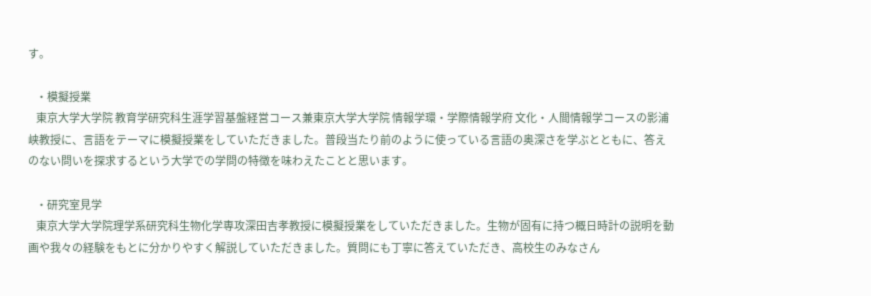す。

    ・模擬授業
    東京大学大学院 教育学研究科生涯学習基盤経営コース兼東京大学大学院 情報学環・学際情報学府 文化・人間情報学コースの影浦峡教授に、言語をテーマに模擬授業をしていただきました。普段当たり前のように使っている言語の奥深さを学ぶとともに、答えのない問いを探求するという大学での学問の特徴を味わえたことと思います。

    ・研究室見学
    東京大学大学院理学系研究科生物化学専攻深田吉孝教授に模擬授業をしていただきました。生物が固有に持つ概日時計の説明を動画や我々の経験をもとに分かりやすく解説していただきました。質問にも丁寧に答えていただき、高校生のみなさん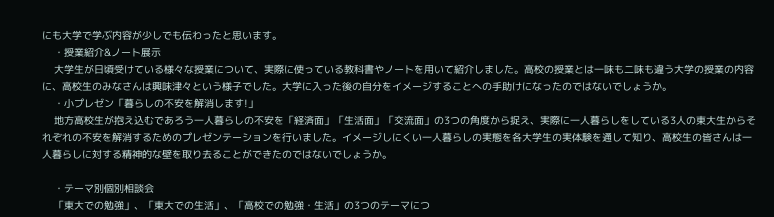にも大学で学ぶ内容が少しでも伝わったと思います。
    ・授業紹介&ノート展示
    大学生が日頃受けている様々な授業について、実際に使っている教科書やノートを用いて紹介しました。高校の授業とは一味も二味も違う大学の授業の内容に、高校生のみなさんは興味津々という様子でした。大学に入った後の自分をイメージすることへの手助けになったのではないでしょうか。
    ・小プレゼン「暮らしの不安を解消します!」
    地方高校生が抱え込むであろう一人暮らしの不安を「経済面」「生活面」「交流面」の3つの角度から捉え、実際に一人暮らしをしている3人の東大生からそれぞれの不安を解消するためのプレゼンテーションを行いました。イメージしにくい一人暮らしの実態を各大学生の実体験を通して知り、高校生の皆さんは一人暮らしに対する精神的な壁を取り去ることができたのではないでしょうか。

    ・テーマ別個別相談会
    「東大での勉強」、「東大での生活」、「高校での勉強・生活」の3つのテーマにつ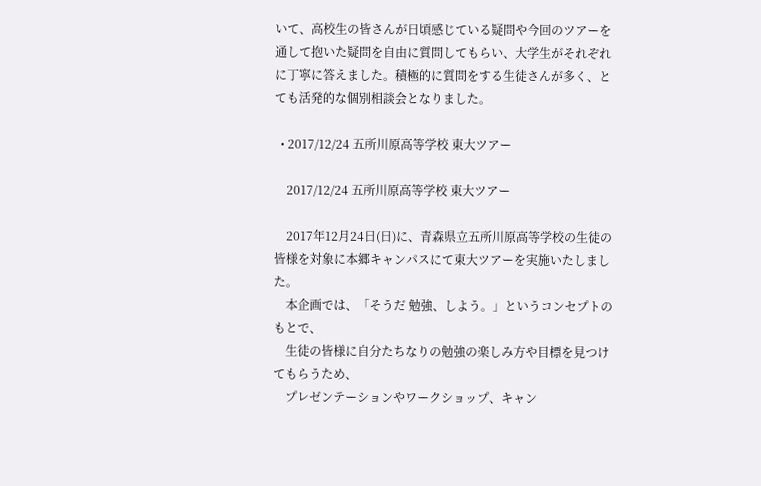いて、高校生の皆さんが日頃感じている疑問や今回のツアーを通して抱いた疑問を自由に質問してもらい、大学生がそれぞれに丁寧に答えました。積極的に質問をする生徒さんが多く、とても活発的な個別相談会となりました。

  • 2017/12/24 五所川原高等学校 東大ツアー

    2017/12/24 五所川原高等学校 東大ツアー

    2017年12月24日(日)に、青森県立五所川原高等学校の生徒の皆様を対象に本郷キャンパスにて東大ツアーを実施いたしました。
    本企画では、「そうだ 勉強、しよう。」というコンセプトのもとで、
    生徒の皆様に自分たちなりの勉強の楽しみ方や目標を見つけてもらうため、
    プレゼンテーションやワークショップ、キャン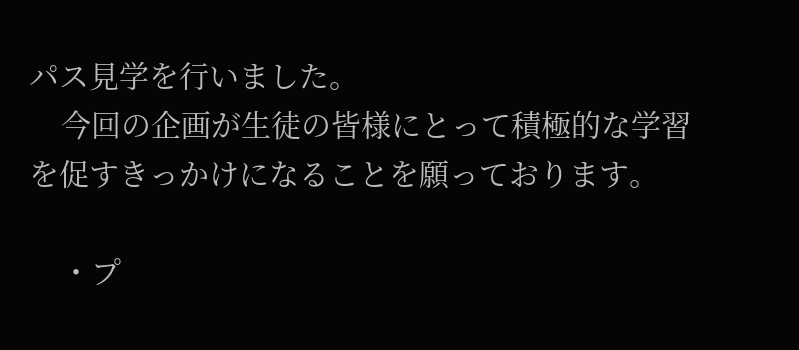パス見学を行いました。
    今回の企画が生徒の皆様にとって積極的な学習を促すきっかけになることを願っております。

    ・プ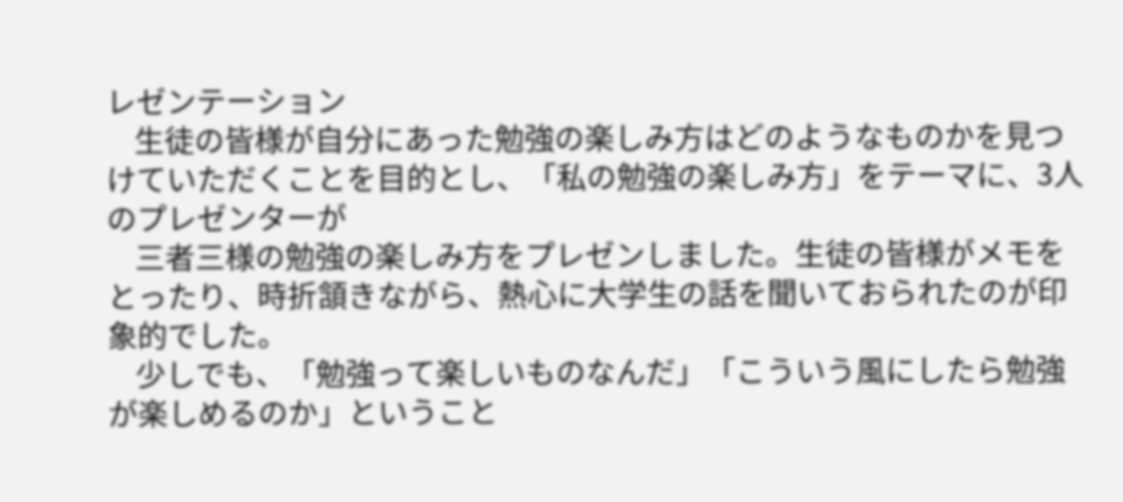レゼンテーション
    生徒の皆様が自分にあった勉強の楽しみ方はどのようなものかを見つけていただくことを目的とし、「私の勉強の楽しみ方」をテーマに、3人のプレゼンターが
    三者三様の勉強の楽しみ方をプレゼンしました。生徒の皆様がメモをとったり、時折頷きながら、熱心に大学生の話を聞いておられたのが印象的でした。
    少しでも、「勉強って楽しいものなんだ」「こういう風にしたら勉強が楽しめるのか」ということ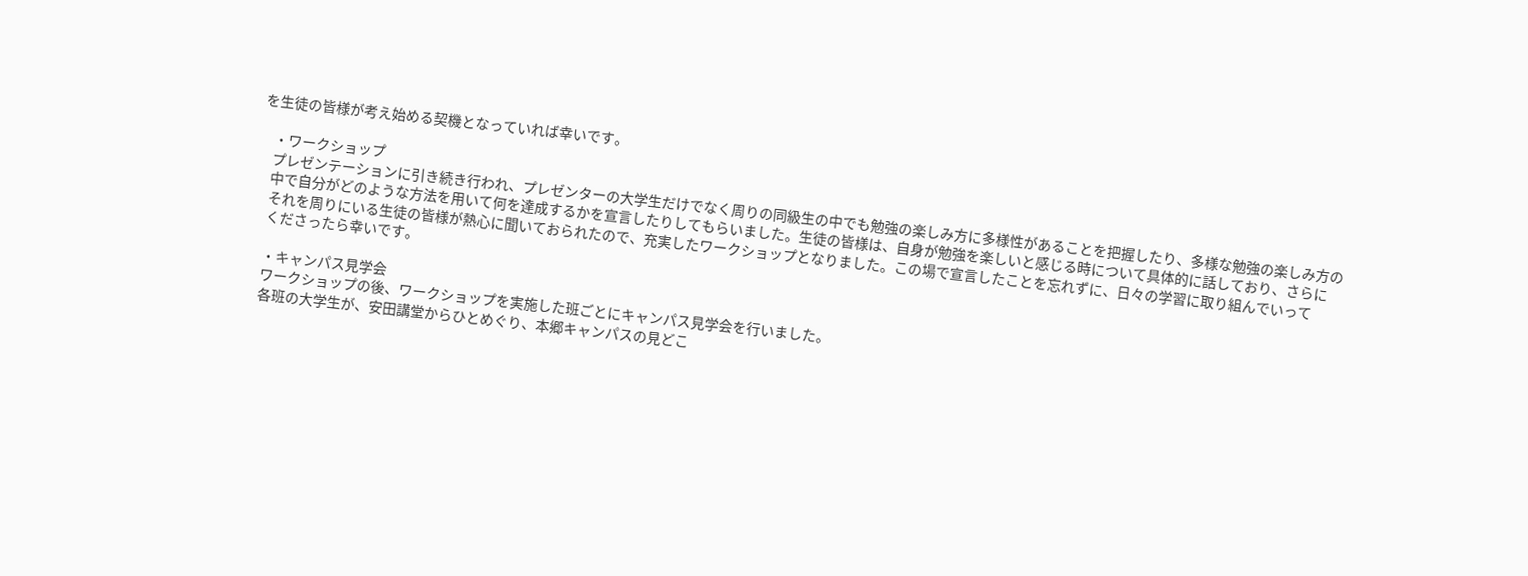を生徒の皆様が考え始める契機となっていれば幸いです。

    ・ワークショップ
    プレゼンテーションに引き続き行われ、プレゼンターの大学生だけでなく周りの同級生の中でも勉強の楽しみ方に多様性があることを把握したり、多様な勉強の楽しみ方の
    中で自分がどのような方法を用いて何を達成するかを宣言したりしてもらいました。生徒の皆様は、自身が勉強を楽しいと感じる時について具体的に話しており、さらに
    それを周りにいる生徒の皆様が熱心に聞いておられたので、充実したワークショップとなりました。この場で宣言したことを忘れずに、日々の学習に取り組んでいって
    くださったら幸いです。

    ・キャンパス見学会
    ワークショップの後、ワークショップを実施した班ごとにキャンパス見学会を行いました。
    各班の大学生が、安田講堂からひとめぐり、本郷キャンパスの見どこ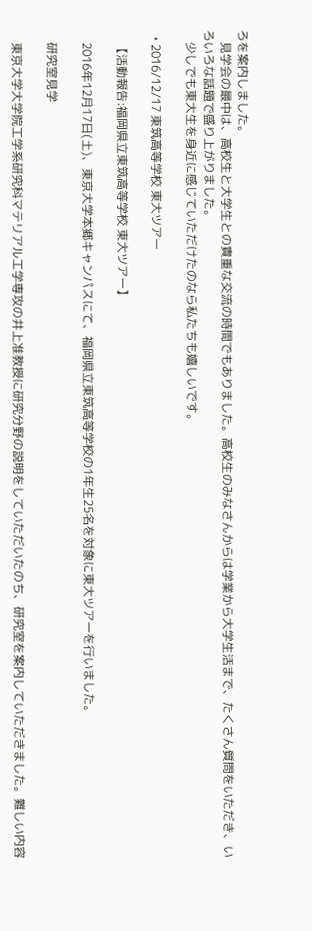ろを案内しました。
    見学会の最中は、高校生と大学生との貴重な交流の時間でもありました。高校生のみなさんからは学業から大学生活まで、たくさん質問をいただき、いろいろな話題で盛り上がりました。
    少しでも東大生を身近に感じていただけたのなら私たちも嬉しいです。

  • 2016/12/17 東筑高等学校 東大ツアー

    【活動報告:福岡県立東筑高等学校 東大ツアー】

    2016年12月17日(土)、東京大学本郷キャンパスにて、福岡県立東筑高等学校の1年生25名を対象に東大ツアーを行いました。

    研究室見学

    東京大学大学院工学系研究科マテリアル工学専攻の井上准教授に研究分野の説明をしていただいたのち、研究室を案内していただきました。難しい内容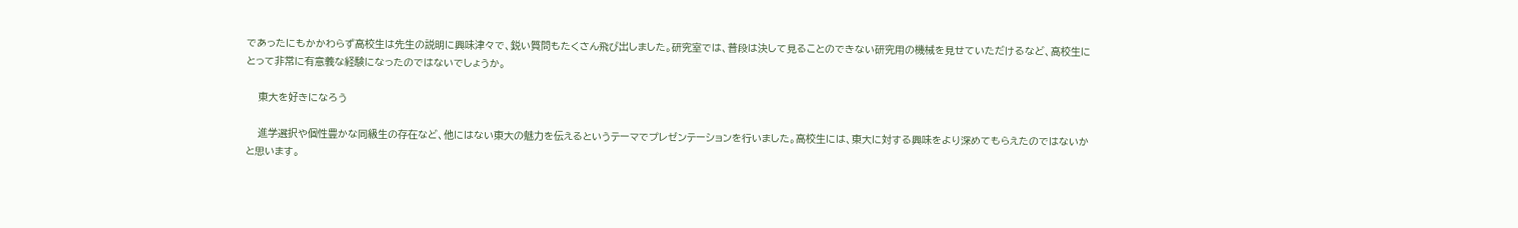であったにもかかわらず高校生は先生の説明に興味津々で、鋭い質問もたくさん飛び出しました。研究室では、普段は決して見ることのできない研究用の機械を見せていただけるなど、高校生にとって非常に有意義な経験になったのではないでしょうか。

    東大を好きになろう

    進学選択や個性豊かな同級生の存在など、他にはない東大の魅力を伝えるというテーマでプレゼンテーションを行いました。高校生には、東大に対する興味をより深めてもらえたのではないかと思います。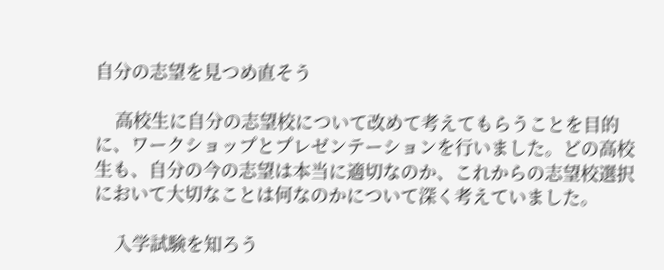自分の志望を見つめ直そう

    高校生に自分の志望校について改めて考えてもらうことを目的に、ワークショップとプレゼンテーションを行いました。どの高校生も、自分の今の志望は本当に適切なのか、これからの志望校選択において大切なことは何なのかについて深く考えていました。

    入学試験を知ろう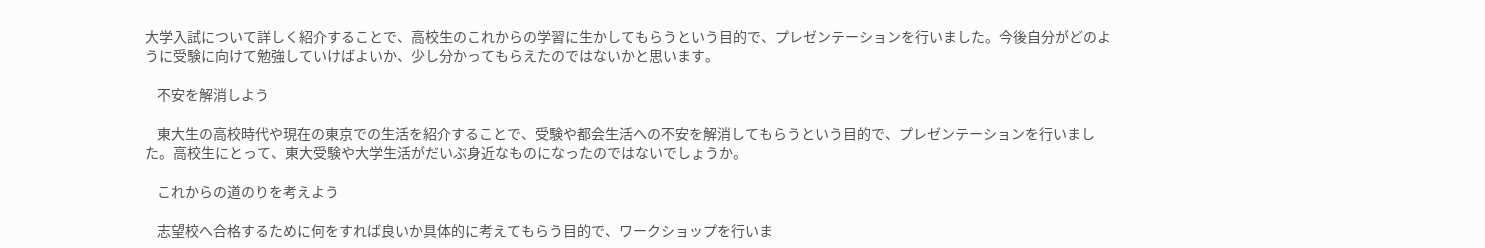大学入試について詳しく紹介することで、高校生のこれからの学習に生かしてもらうという目的で、プレゼンテーションを行いました。今後自分がどのように受験に向けて勉強していけばよいか、少し分かってもらえたのではないかと思います。

    不安を解消しよう

    東大生の高校時代や現在の東京での生活を紹介することで、受験や都会生活への不安を解消してもらうという目的で、プレゼンテーションを行いました。高校生にとって、東大受験や大学生活がだいぶ身近なものになったのではないでしょうか。

    これからの道のりを考えよう

    志望校へ合格するために何をすれば良いか具体的に考えてもらう目的で、ワークショップを行いま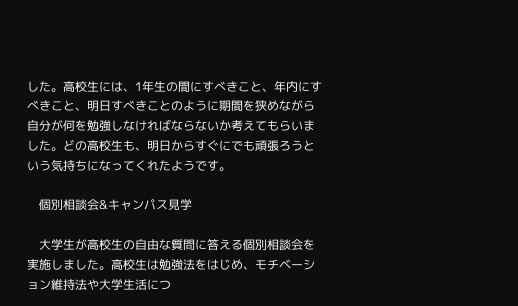した。高校生には、1年生の間にすべきこと、年内にすべきこと、明日すべきことのように期間を狭めながら自分が何を勉強しなければならないか考えてもらいました。どの高校生も、明日からすぐにでも頑張ろうという気持ちになってくれたようです。

    個別相談会&キャンパス見学

    大学生が高校生の自由な質問に答える個別相談会を実施しました。高校生は勉強法をはじめ、モチベーション維持法や大学生活につ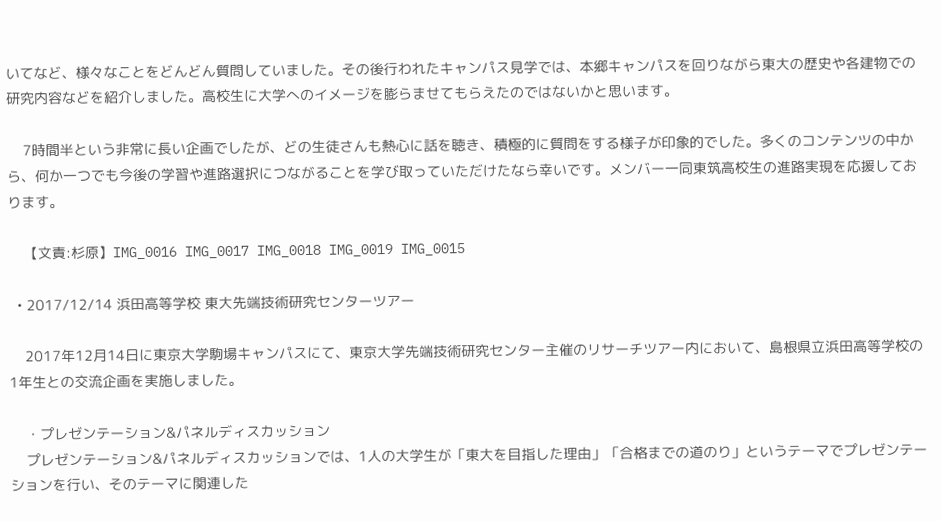いてなど、様々なことをどんどん質問していました。その後行われたキャンパス見学では、本郷キャンパスを回りながら東大の歴史や各建物での研究内容などを紹介しました。高校生に大学へのイメージを膨らませてもらえたのではないかと思います。

    7時間半という非常に長い企画でしたが、どの生徒さんも熱心に話を聴き、積極的に質問をする様子が印象的でした。多くのコンテンツの中から、何か一つでも今後の学習や進路選択につながることを学び取っていただけたなら幸いです。メンバー一同東筑高校生の進路実現を応援しております。

    【文責:杉原】IMG_0016 IMG_0017 IMG_0018 IMG_0019 IMG_0015

  • 2017/12/14 浜田高等学校 東大先端技術研究センターツアー

    2017年12月14日に東京大学駒場キャンパスにて、東京大学先端技術研究センター主催のリサーチツアー内において、島根県立浜田高等学校の1年生との交流企画を実施しました。

    ・プレゼンテーション&パネルディスカッション
    プレゼンテーション&パネルディスカッションでは、1人の大学生が「東大を目指した理由」「合格までの道のり」というテーマでプレゼンテーションを行い、そのテーマに関連した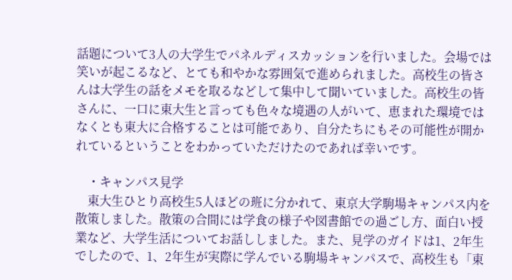話題について3人の大学生でパネルディスカッションを行いました。会場では笑いが起こるなど、とても和やかな雰囲気で進められました。高校生の皆さんは大学生の話をメモを取るなどして集中して聞いていました。高校生の皆さんに、一口に東大生と言っても色々な境遇の人がいて、恵まれた環境ではなくとも東大に合格することは可能であり、自分たちにもその可能性が開かれているということをわかっていただけたのであれば幸いです。

    ・キャンパス見学
    東大生ひとり高校生5人ほどの班に分かれて、東京大学駒場キャンパス内を散策しました。散策の合間には学食の様子や図書館での過ごし方、面白い授業など、大学生活についてお話ししました。また、見学のガイドは1、2年生でしたので、1、2年生が実際に学んでいる駒場キャンパスで、高校生も「東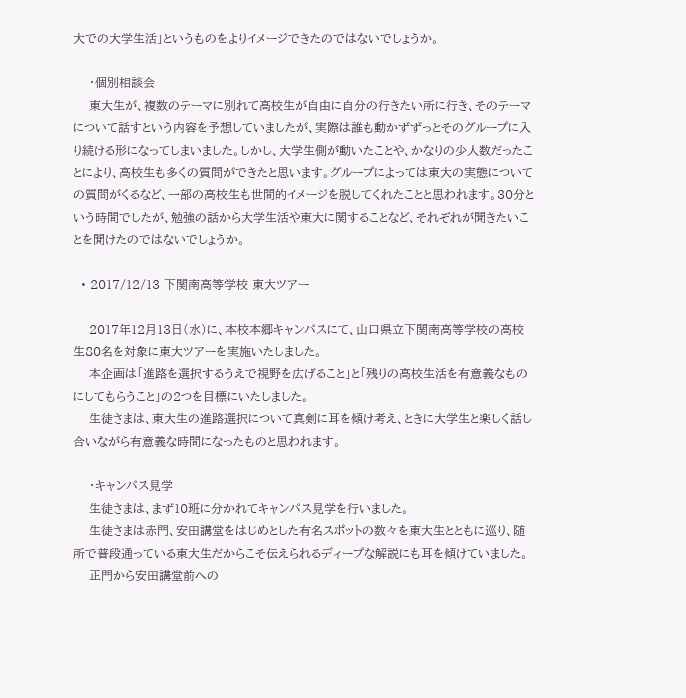大での大学生活」というものをよりイメージできたのではないでしょうか。

    ・個別相談会
    東大生が、複数のテーマに別れて高校生が自由に自分の行きたい所に行き、そのテーマについて話すという内容を予想していましたが、実際は誰も動かずずっとそのグループに入り続ける形になってしまいました。しかし、大学生側が動いたことや、かなりの少人数だったことにより、高校生も多くの質問ができたと思います。グループによっては東大の実態についての質問がくるなど、一部の高校生も世間的イメージを脱してくれたことと思われます。30分という時間でしたが、勉強の話から大学生活や東大に関することなど、それぞれが聞きたいことを聞けたのではないでしょうか。

  • 2017/12/13 下関南高等学校 東大ツアー

    2017年12月13日(水)に、本校本郷キャンパスにて、山口県立下関南高等学校の高校生80名を対象に東大ツアーを実施いたしました。
    本企画は「進路を選択するうえで視野を広げること」と「残りの高校生活を有意義なものにしてもらうこと」の2つを目標にいたしました。
    生徒さまは、東大生の進路選択について真剣に耳を傾け考え、ときに大学生と楽しく話し合いながら有意義な時間になったものと思われます。

    ・キャンパス見学
    生徒さまは、まず10班に分かれてキャンパス見学を行いました。
    生徒さまは赤門、安田講堂をはじめとした有名スポットの数々を東大生とともに巡り、随所で普段通っている東大生だからこそ伝えられるディープな解説にも耳を傾けていました。
    正門から安田講堂前への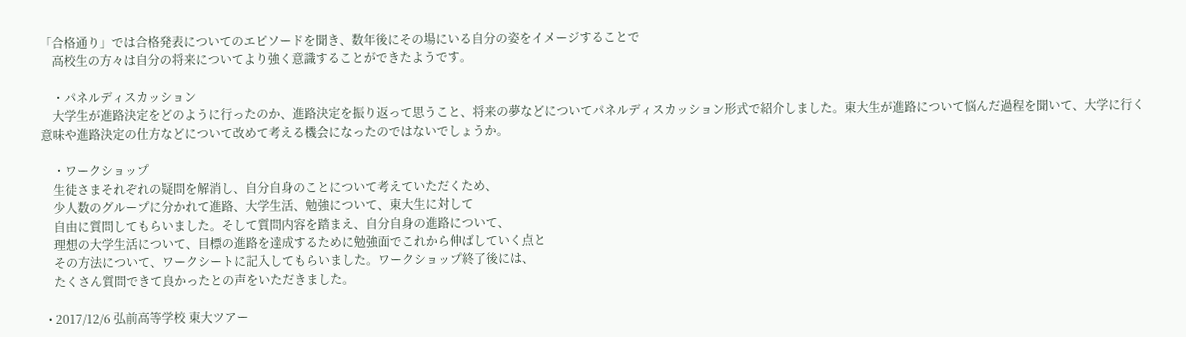「合格通り」では合格発表についてのエピソードを聞き、数年後にその場にいる自分の姿をイメージすることで
    高校生の方々は自分の将来についてより強く意識することができたようです。

    ・パネルディスカッション
    大学生が進路決定をどのように行ったのか、進路決定を振り返って思うこと、将来の夢などについてパネルディスカッション形式で紹介しました。東大生が進路について悩んだ過程を聞いて、大学に行く意味や進路決定の仕方などについて改めて考える機会になったのではないでしょうか。

    ・ワークショップ
    生徒さまそれぞれの疑問を解消し、自分自身のことについて考えていただくため、
    少人数のグループに分かれて進路、大学生活、勉強について、東大生に対して
    自由に質問してもらいました。そして質問内容を踏まえ、自分自身の進路について、
    理想の大学生活について、目標の進路を達成するために勉強面でこれから伸ばしていく点と
    その方法について、ワークシートに記入してもらいました。ワークショップ終了後には、
    たくさん質問できて良かったとの声をいただきました。

  • 2017/12/6 弘前高等学校 東大ツアー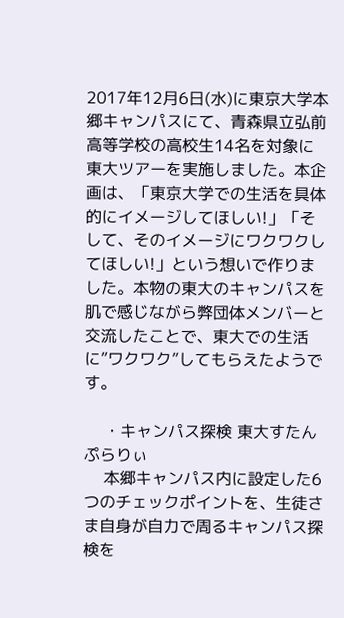2017年12月6日(水)に東京大学本郷キャンパスにて、青森県立弘前高等学校の高校生14名を対象に東大ツアーを実施しました。本企画は、「東京大学での生活を具体的にイメージしてほしい!」「そして、そのイメージにワクワクしてほしい!」という想いで作りました。本物の東大のキャンパスを肌で感じながら弊団体メンバーと交流したことで、東大での生活に”ワクワク”してもらえたようです。

    ・キャンパス探検 東大すたんぷらりぃ
    本郷キャンパス内に設定した6つのチェックポイントを、生徒さま自身が自力で周るキャンパス探検を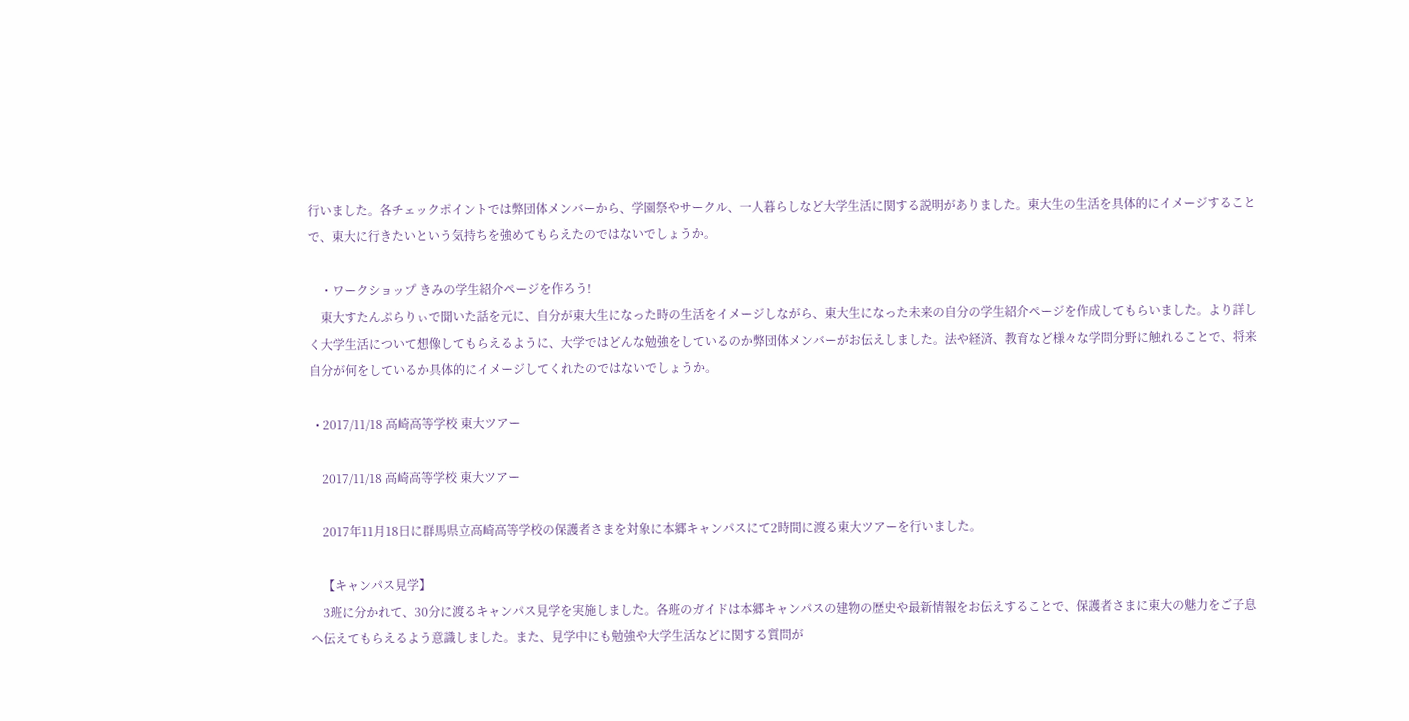行いました。各チェックポイントでは弊団体メンバーから、学園祭やサークル、一人暮らしなど大学生活に関する説明がありました。東大生の生活を具体的にイメージすることで、東大に行きたいという気持ちを強めてもらえたのではないでしょうか。

    ・ワークショップ きみの学生紹介ページを作ろう!
    東大すたんぷらりぃで聞いた話を元に、自分が東大生になった時の生活をイメージしながら、東大生になった未来の自分の学生紹介ページを作成してもらいました。より詳しく大学生活について想像してもらえるように、大学ではどんな勉強をしているのか弊団体メンバーがお伝えしました。法や経済、教育など様々な学問分野に触れることで、将来自分が何をしているか具体的にイメージしてくれたのではないでしょうか。

  • 2017/11/18 高崎高等学校 東大ツアー

    2017/11/18 高崎高等学校 東大ツアー

    2017年11月18日に群馬県立高崎高等学校の保護者さまを対象に本郷キャンパスにて2時間に渡る東大ツアーを行いました。

    【キャンパス見学】
    3班に分かれて、30分に渡るキャンパス見学を実施しました。各班のガイドは本郷キャンパスの建物の歴史や最新情報をお伝えすることで、保護者さまに東大の魅力をご子息へ伝えてもらえるよう意識しました。また、見学中にも勉強や大学生活などに関する質問が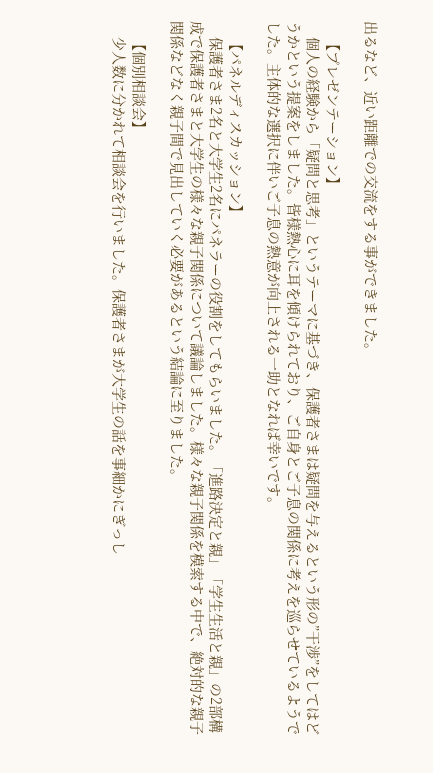出るなど、近い距離での交流をする事ができました。

    【プレゼンテーション】
    個人の経験から「疑問と思考」というテーマに基づき、保護者さまは疑問を与えるという形の”干渉”をしてはどうかという提案をしました。皆様熱心に耳を傾けられており、ご自身とご子息の関係に考えを巡らせているようでした。主体的な選択に伴いご子息の熱意が向上される一助となれば幸いです。

    【パネルディスカッション】
    保護者さま2名と大学生2名にパネラーの役割をしてもらいました。「進路決定と親」「学生生活と親」の2部構成で保護者さまと大学生の様々な親子関係について議論しました。様々な親子関係を模索する中で、絶対的な親子関係などなく親子間で見出していく必要があるという結論に至りました。

    【個別相談会】
    少人数に分かれて相談会を行いました。保護者さまが大学生の話を事細かにぎっし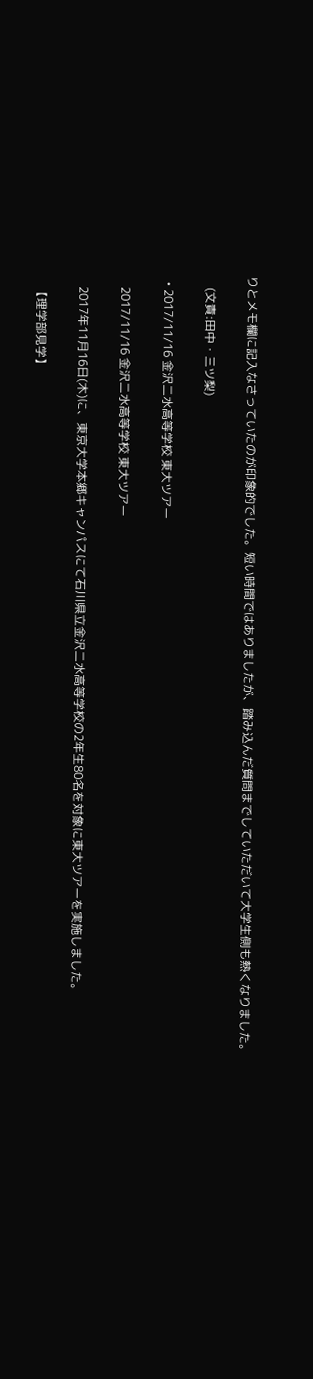りとメモ欄に記入なさっていたのが印象的でした。短い時間ではありましたが、踏み込んだ質問までしていただいて大学生側も熱くなりました。

    (文責:田中・三ツ梨)

  • 2017/11/16 金沢二水高等学校 東大ツアー

    2017/11/16 金沢二水高等学校 東大ツアー

    2017年11月16日(木)に、東京大学本郷キャンパスにて石川県立金沢二水高等学校の2年生80名を対象に東大ツアーを実施しました。

    【理学部見学】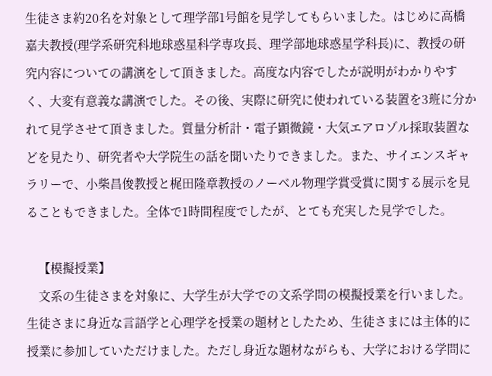生徒さま約20名を対象として理学部1号館を見学してもらいました。はじめに高橋嘉夫教授(理学系研究科地球惑星科学専攻長、理学部地球惑星学科長)に、教授の研究内容についての講演をして頂きました。高度な内容でしたが説明がわかりやすく、大変有意義な講演でした。その後、実際に研究に使われている装置を3班に分かれて見学させて頂きました。質量分析計・電子顕微鏡・大気エアロゾル採取装置などを見たり、研究者や大学院生の話を聞いたりできました。また、サイエンスギャラリーで、小柴昌俊教授と梶田隆章教授のノーベル物理学賞受賞に関する展示を見ることもできました。全体で1時間程度でしたが、とても充実した見学でした。

    【模擬授業】
    文系の生徒さまを対象に、大学生が大学での文系学問の模擬授業を行いました。生徒さまに身近な言語学と心理学を授業の題材としたため、生徒さまには主体的に授業に参加していただけました。ただし身近な題材ながらも、大学における学問に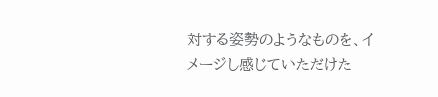対する姿勢のようなものを、イメージし感じていただけた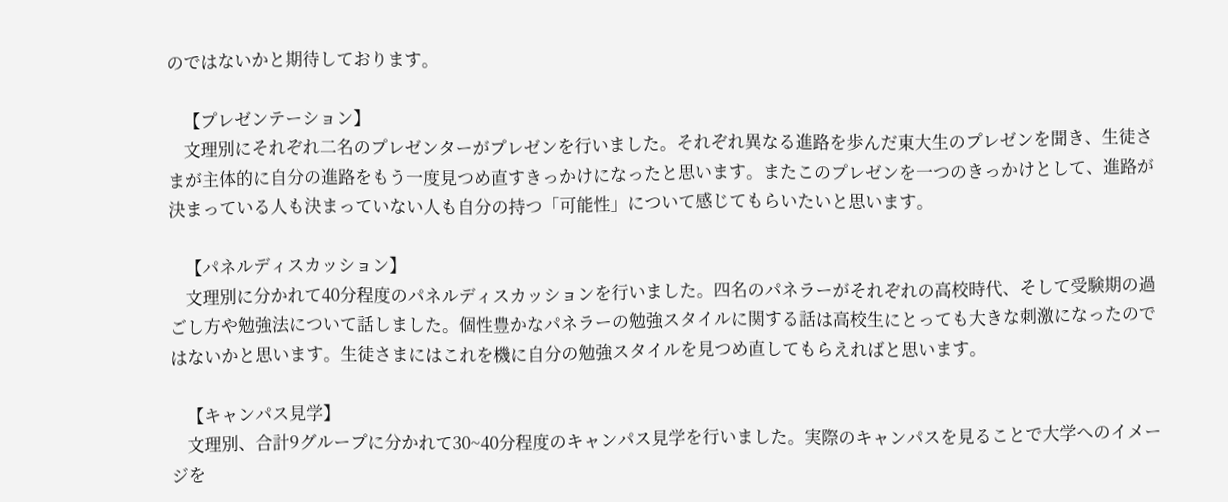のではないかと期待しております。

    【プレゼンテーション】
    文理別にそれぞれ二名のプレゼンターがプレゼンを行いました。それぞれ異なる進路を歩んだ東大生のプレゼンを聞き、生徒さまが主体的に自分の進路をもう一度見つめ直すきっかけになったと思います。またこのプレゼンを一つのきっかけとして、進路が決まっている人も決まっていない人も自分の持つ「可能性」について感じてもらいたいと思います。

    【パネルディスカッション】
    文理別に分かれて40分程度のパネルディスカッションを行いました。四名のパネラーがそれぞれの高校時代、そして受験期の過ごし方や勉強法について話しました。個性豊かなパネラーの勉強スタイルに関する話は高校生にとっても大きな刺激になったのではないかと思います。生徒さまにはこれを機に自分の勉強スタイルを見つめ直してもらえればと思います。

    【キャンパス見学】
    文理別、合計9グループに分かれて30~40分程度のキャンパス見学を行いました。実際のキャンパスを見ることで大学へのイメージを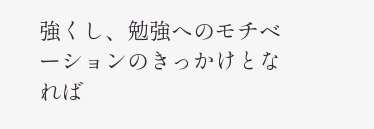強くし、勉強へのモチベーションのきっかけとなれば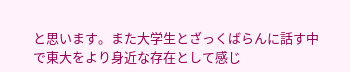と思います。また大学生とざっくばらんに話す中で東大をより身近な存在として感じ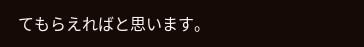てもらえればと思います。